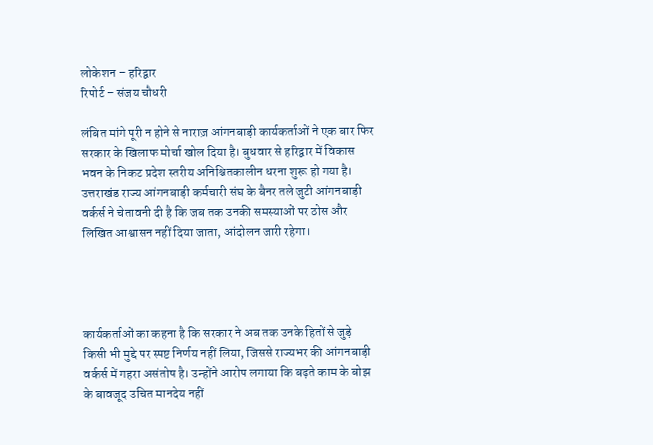लोकेशन – हरिद्वार
रिपोर्ट – संजय चौधरी

लंबित मांगे पूरी न होने से नाराज़ आंगनबाड़ी कार्यकर्ताओं ने एक बार फिर सरकार के खिलाफ मोर्चा खोल दिया है। बुधवार से हरिद्वार में विकास भवन के निकट प्रदेश स्तरीय अनिश्चितकालीन धरना शुरू हो गया है। उत्तराखंड राज्य आंगनबाड़ी कर्मचारी संघ के बैनर तले जुटी आंगनबाड़ी वर्कर्स ने चेतावनी दी है कि जब तक उनकी समस्याओं पर ठोस और लिखित आश्वासन नहीं दिया जाता, आंदोलन जारी रहेगा।




कार्यकर्ताओं का कहना है कि सरकार ने अब तक उनके हितों से जुड़े किसी भी मुद्दे पर स्पष्ट निर्णय नहीं लिया, जिससे राज्यभर की आंगनबाड़ी वर्कर्स में गहरा असंतोष है। उन्होंने आरोप लगाया कि बढ़ते काम के बोझ के बावजूद उचित मानदेय नहीं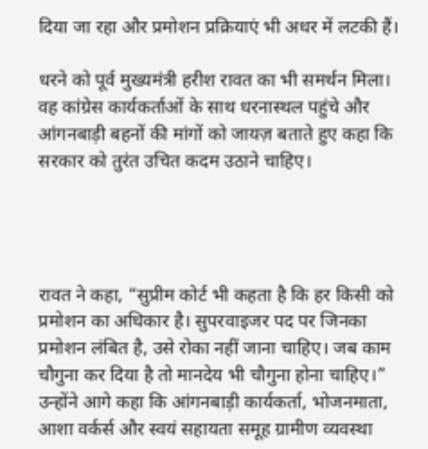दिया जा रहा और प्रमोशन प्रक्रियाएं भी अधर में लटकी हैं।

धरने को पूर्व मुख्यमंत्री हरीश रावत का भी समर्थन मिला। वह कांग्रेस कार्यकर्ताओं के साथ धरनास्थल पहुंचे और आंगनबाड़ी बहनों की मांगों को जायज़ बताते हुए कहा कि सरकार को तुरंत उचित कदम उठाने चाहिए।




रावत ने कहा, “सुप्रीम कोर्ट भी कहता है कि हर किसी को प्रमोशन का अधिकार है। सुपरवाइजर पद पर जिनका प्रमोशन लंबित है, उसे रोका नहीं जाना चाहिए। जब काम चौगुना कर दिया है तो मानदेय भी चौगुना होना चाहिए।”
उन्होंने आगे कहा कि आंगनबाड़ी कार्यकर्ता, भोजनमाता, आशा वर्कर्स और स्वयं सहायता समूह ग्रामीण व्यवस्था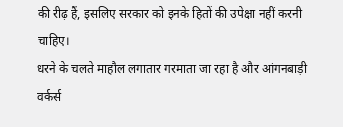की रीढ़ हैं, इसलिए सरकार को इनके हितों की उपेक्षा नहीं करनी चाहिए।
धरने के चलते माहौल लगातार गरमाता जा रहा है और आंगनबाड़ी वर्कर्स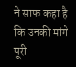ने साफ कहा है कि उनकी मांगे पूरी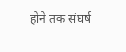होने तक संघर्ष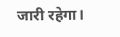जारी रहेगा।